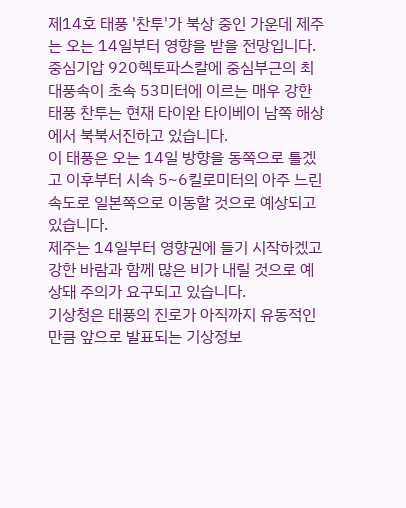제14호 태풍 '찬투'가 북상 중인 가운데 제주는 오는 14일부터 영향을 받을 전망입니다.
중심기압 920헥토파스칼에 중심부근의 최대풍속이 초속 53미터에 이르는 매우 강한 태풍 찬투는 현재 타이완 타이베이 남쪽 해상에서 북북서진하고 있습니다.
이 태풍은 오는 14일 방향을 동쪽으로 틀겠고 이후부터 시속 5~6킬로미터의 아주 느린 속도로 일본쪽으로 이동할 것으로 예상되고 있습니다.
제주는 14일부터 영향권에 들기 시작하겠고 강한 바람과 함께 많은 비가 내릴 것으로 예상돼 주의가 요구되고 있습니다.
기상청은 태풍의 진로가 아직까지 유동적인 만큼 앞으로 발표되는 기상정보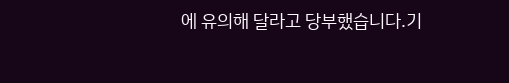에 유의해 달라고 당부했습니다.기